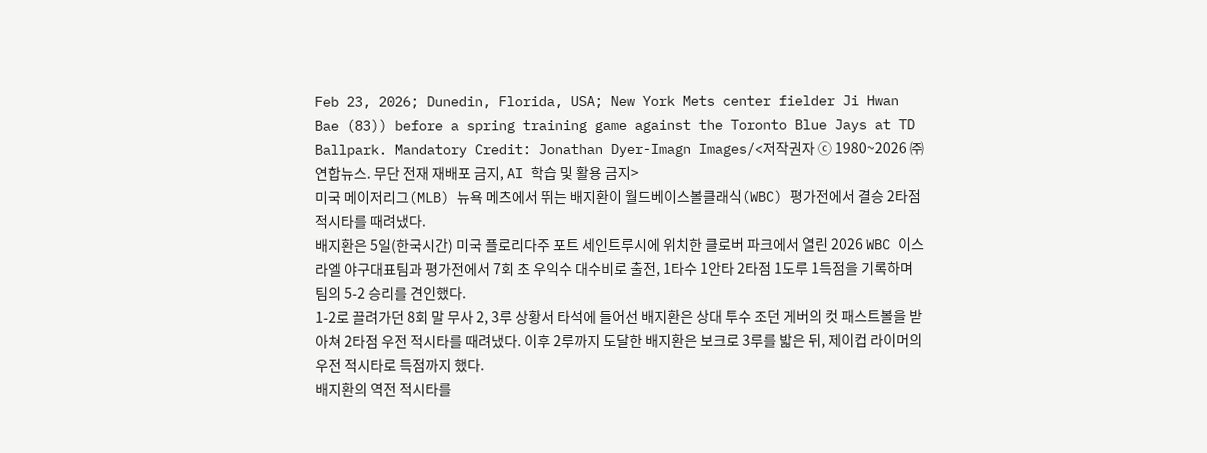Feb 23, 2026; Dunedin, Florida, USA; New York Mets center fielder Ji Hwan Bae (83)) before a spring training game against the Toronto Blue Jays at TD Ballpark. Mandatory Credit: Jonathan Dyer-Imagn Images/<저작권자 ⓒ 1980~2026 ㈜연합뉴스. 무단 전재 재배포 금지, AI 학습 및 활용 금지>
미국 메이저리그(MLB) 뉴욕 메츠에서 뛰는 배지환이 월드베이스볼클래식(WBC) 평가전에서 결승 2타점 적시타를 때려냈다.
배지환은 5일(한국시간) 미국 플로리다주 포트 세인트루시에 위치한 클로버 파크에서 열린 2026 WBC 이스라엘 야구대표팀과 평가전에서 7회 초 우익수 대수비로 출전, 1타수 1안타 2타점 1도루 1득점을 기록하며 팀의 5-2 승리를 견인했다.
1-2로 끌려가던 8회 말 무사 2, 3루 상황서 타석에 들어선 배지환은 상대 투수 조던 게버의 컷 패스트볼을 받아쳐 2타점 우전 적시타를 때려냈다. 이후 2루까지 도달한 배지환은 보크로 3루를 밟은 뒤, 제이컵 라이머의 우전 적시타로 득점까지 했다.
배지환의 역전 적시타를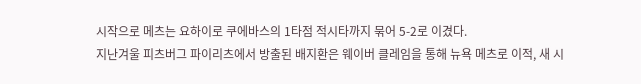시작으로 메츠는 요하이로 쿠에바스의 1타점 적시타까지 묶어 5-2로 이겼다.
지난겨울 피츠버그 파이리츠에서 방출된 배지환은 웨이버 클레임을 통해 뉴욕 메츠로 이적, 새 시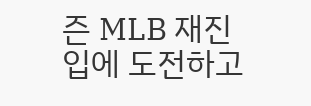즌 MLB 재진입에 도전하고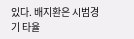있다. 배지환은 시범경기 타율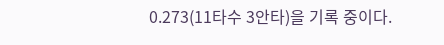0.273(11타수 3안타)을 기록 중이다.